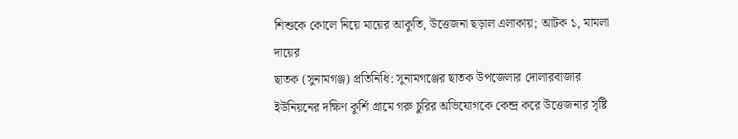শিশুকে কোলে নিয়ে মায়ের আকুতি, উত্তেজনা ছড়াল এলাকায়; আটক ১, মামলা দায়ের
ছাতক (সুনামগঞ্জ) প্রতিনিধি: সুনামগঞ্জের ছাতক উপজেলার দোলারবাজার ইউনিয়নের দক্ষিণ কুর্শি গ্রামে গরু চুরির অভিযোগকে কেন্দ্র করে উত্তেজনার সৃষ্টি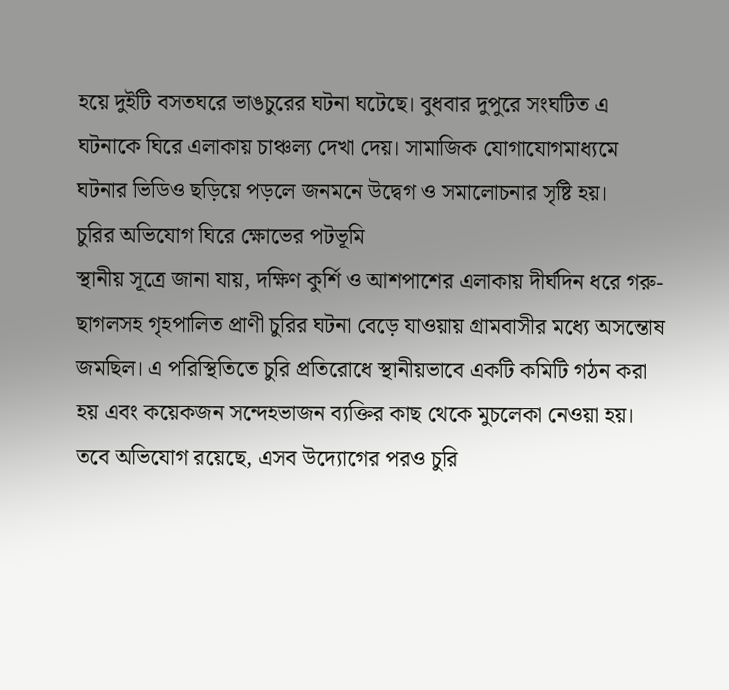হয়ে দুইটি বসতঘরে ভাঙচুরের ঘটনা ঘটেছে। বুধবার দুপুরে সংঘটিত এ ঘটনাকে ঘিরে এলাকায় চাঞ্চল্য দেখা দেয়। সামাজিক যোগাযোগমাধ্যমে ঘটনার ভিডিও ছড়িয়ে পড়লে জনমনে উদ্বেগ ও সমালোচনার সৃষ্টি হয়।
চুরির অভিযোগ ঘিরে ক্ষোভের পটভূমি
স্থানীয় সূত্রে জানা যায়, দক্ষিণ কুর্শি ও আশপাশের এলাকায় দীর্ঘদিন ধরে গরু-ছাগলসহ গৃহপালিত প্রাণী চুরির ঘটনা বেড়ে যাওয়ায় গ্রামবাসীর মধ্যে অসন্তোষ জমছিল। এ পরিস্থিতিতে চুরি প্রতিরোধে স্থানীয়ভাবে একটি কমিটি গঠন করা হয় এবং কয়েকজন সন্দেহভাজন ব্যক্তির কাছ থেকে মুচলেকা নেওয়া হয়।
তবে অভিযোগ রয়েছে, এসব উদ্যোগের পরও চুরি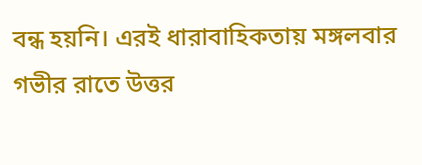বন্ধ হয়নি। এরই ধারাবাহিকতায় মঙ্গলবার গভীর রাতে উত্তর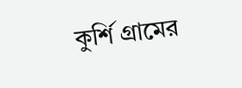কুর্শি গ্রামের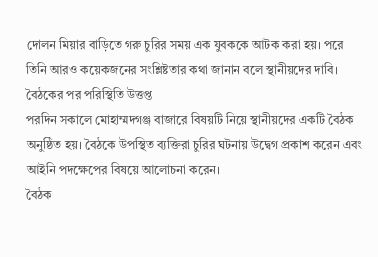দোলন মিয়ার বাড়িতে গরু চুরির সময় এক যুবককে আটক করা হয়। পরে তিনি আরও কয়েকজনের সংশ্লিষ্টতার কথা জানান বলে স্থানীয়দের দাবি।
বৈঠকের পর পরিস্থিতি উত্তপ্ত
পরদিন সকালে মোহাম্মদগঞ্জ বাজারে বিষয়টি নিয়ে স্থানীয়দের একটি বৈঠক অনুষ্ঠিত হয়। বৈঠকে উপস্থিত ব্যক্তিরা চুরির ঘটনায় উদ্বেগ প্রকাশ করেন এবং আইনি পদক্ষেপের বিষয়ে আলোচনা করেন।
বৈঠক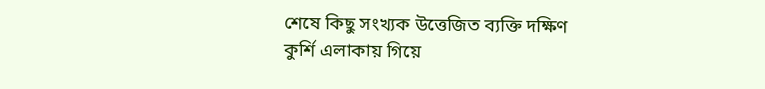শেষে কিছু সংখ্যক উত্তেজিত ব্যক্তি দক্ষিণ কুর্শি এলাকায় গিয়ে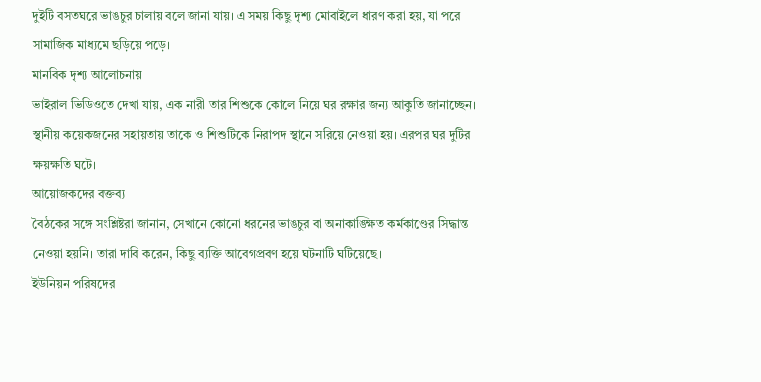দুইটি বসতঘরে ভাঙচুর চালায় বলে জানা যায়। এ সময় কিছু দৃশ্য মোবাইলে ধারণ করা হয়, যা পরে সামাজিক মাধ্যমে ছড়িয়ে পড়ে।
মানবিক দৃশ্য আলোচনায়
ভাইরাল ভিডিওতে দেখা যায়, এক নারী তার শিশুকে কোলে নিয়ে ঘর রক্ষার জন্য আকুতি জানাচ্ছেন। স্থানীয় কয়েকজনের সহায়তায় তাকে ও শিশুটিকে নিরাপদ স্থানে সরিয়ে নেওয়া হয়। এরপর ঘর দুটির ক্ষয়ক্ষতি ঘটে।
আয়োজকদের বক্তব্য
বৈঠকের সঙ্গে সংশ্লিষ্টরা জানান, সেখানে কোনো ধরনের ভাঙচুর বা অনাকাঙ্ক্ষিত কর্মকাণ্ডের সিদ্ধান্ত নেওয়া হয়নি। তারা দাবি করেন, কিছু ব্যক্তি আবেগপ্রবণ হয়ে ঘটনাটি ঘটিয়েছে।
ইউনিয়ন পরিষদের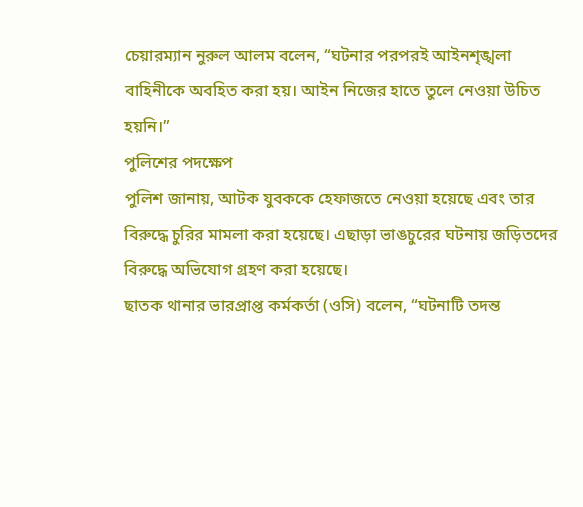চেয়ারম্যান নুরুল আলম বলেন, “ঘটনার পরপরই আইনশৃঙ্খলা বাহিনীকে অবহিত করা হয়। আইন নিজের হাতে তুলে নেওয়া উচিত হয়নি।”
পুলিশের পদক্ষেপ
পুলিশ জানায়, আটক যুবককে হেফাজতে নেওয়া হয়েছে এবং তার বিরুদ্ধে চুরির মামলা করা হয়েছে। এছাড়া ভাঙচুরের ঘটনায় জড়িতদের বিরুদ্ধে অভিযোগ গ্রহণ করা হয়েছে।
ছাতক থানার ভারপ্রাপ্ত কর্মকর্তা (ওসি) বলেন, “ঘটনাটি তদন্ত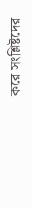করে সংশ্লিষ্টদের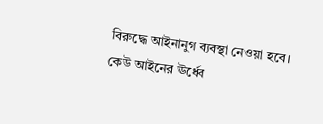বিরুদ্ধে আইনানুগ ব্যবস্থা নেওয়া হবে। কেউ আইনের ঊর্ধ্বে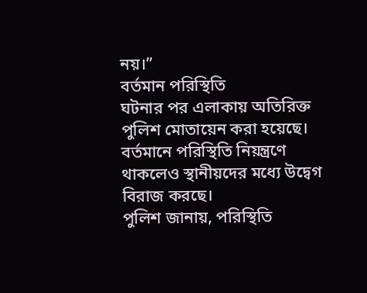নয়।”
বর্তমান পরিস্থিতি
ঘটনার পর এলাকায় অতিরিক্ত পুলিশ মোতায়েন করা হয়েছে। বর্তমানে পরিস্থিতি নিয়ন্ত্রণে থাকলেও স্থানীয়দের মধ্যে উদ্বেগ বিরাজ করছে।
পুলিশ জানায়, পরিস্থিতি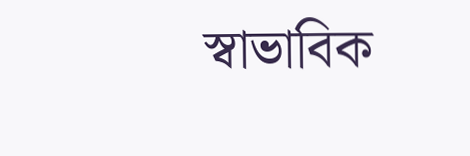স্বাভাবিক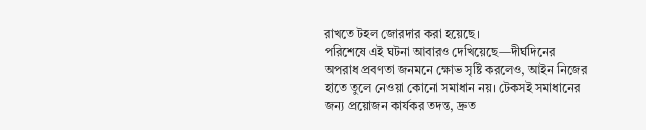রাখতে টহল জোরদার করা হয়েছে।
পরিশেষে এই ঘটনা আবারও দেখিয়েছে—দীর্ঘদিনের অপরাধ প্রবণতা জনমনে ক্ষোভ সৃষ্টি করলেও, আইন নিজের হাতে তুলে নেওয়া কোনো সমাধান নয়। টেকসই সমাধানের জন্য প্রয়োজন কার্যকর তদন্ত, দ্রুত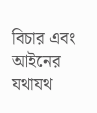বিচার এবং আইনের যথাযথ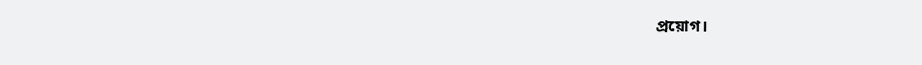প্রয়োগ।